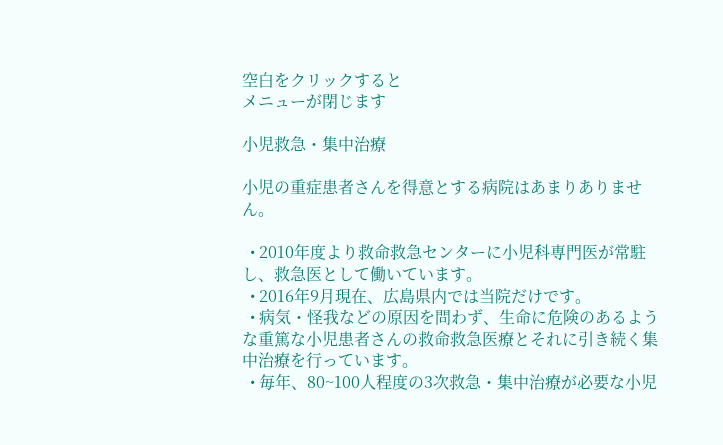空白をクリックすると
メニューが閉じます

小児救急・集中治療

小児の重症患者さんを得意とする病院はあまりありません。

  • 2010年度より救命救急センターに小児科専門医が常駐し、救急医として働いています。
  • 2016年9月現在、広島県内では当院だけです。
  • 病気・怪我などの原因を問わず、生命に危険のあるような重篤な小児患者さんの救命救急医療とそれに引き続く集中治療を行っています。
  • 毎年、80~100人程度の3次救急・集中治療が必要な小児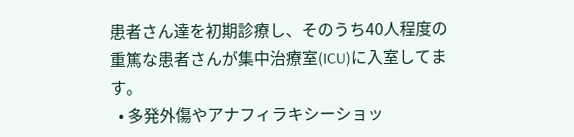患者さん達を初期診療し、そのうち40人程度の重篤な患者さんが集中治療室(ICU)に入室してます。
  • 多発外傷やアナフィラキシーショッ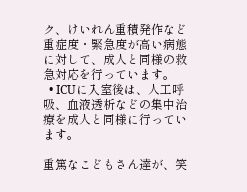ク、けいれん重積発作など重症度・緊急度が高い病態に対して、成人と同様の救急対応を行っています。
  • ICUに入室後は、人工呼吸、血液透析などの集中治療を成人と同様に行っています。

重篤なこどもさん達が、笑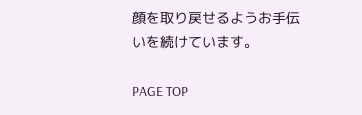顔を取り戻せるようお手伝いを続けています。

PAGE TOP